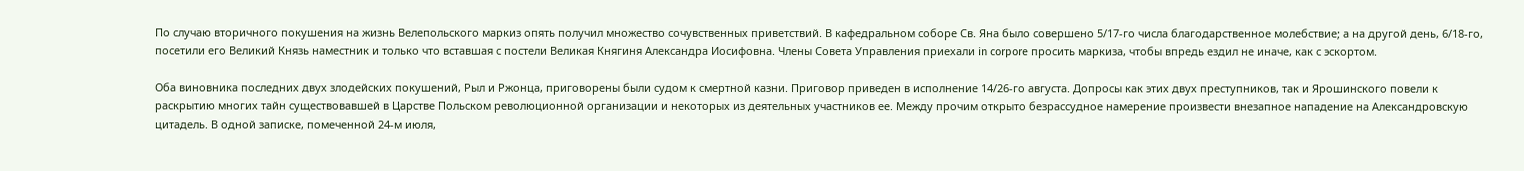По случаю вторичного покушения на жизнь Велепольского маркиз опять получил множество сочувственных приветствий. В кафедральном соборе Св. Яна было совершено 5/17-го числа благодарственное молебствие; а на другой день, 6/18-го, посетили его Великий Князь наместник и только что вставшая с постели Великая Княгиня Александра Иосифовна. Члены Совета Управления приехали in corpore просить маркиза, чтобы впредь ездил не иначе, как с эскортом.

Оба виновника последних двух злодейских покушений, Рыл и Ржонца, приговорены были судом к смертной казни. Приговор приведен в исполнение 14/26-го августа. Допросы как этих двух преступников, так и Ярошинского повели к раскрытию многих тайн существовавшей в Царстве Польском революционной организации и некоторых из деятельных участников ее. Между прочим открыто безрассудное намерение произвести внезапное нападение на Александровскую цитадель. В одной записке, помеченной 24-м июля,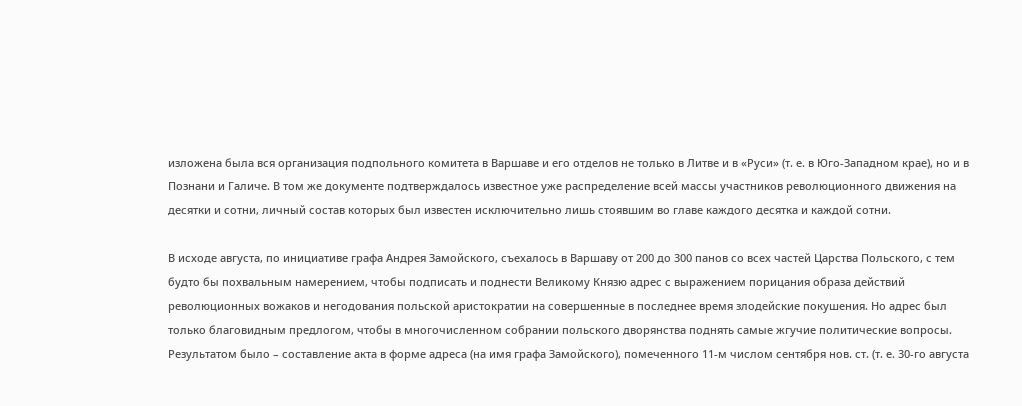изложена была вся организация подпольного комитета в Варшаве и его отделов не только в Литве и в «Руси» (т. е. в Юго-Западном крае), но и в Познани и Галиче. В том же документе подтверждалось известное уже распределение всей массы участников революционного движения на десятки и сотни, личный состав которых был известен исключительно лишь стоявшим во главе каждого десятка и каждой сотни.

В исходе августа, по инициативе графа Андрея Замойского, съехалось в Варшаву от 200 до 300 панов со всех частей Царства Польского, с тем будто бы похвальным намерением, чтобы подписать и поднести Великому Князю адрес с выражением порицания образа действий революционных вожаков и негодования польской аристократии на совершенные в последнее время злодейские покушения. Но адрес был только благовидным предлогом, чтобы в многочисленном собрании польского дворянства поднять самые жгучие политические вопросы. Результатом было – составление акта в форме адреса (на имя графа Замойского), помеченного 11-м числом сентября нов. ст. (т. е. 30-го августа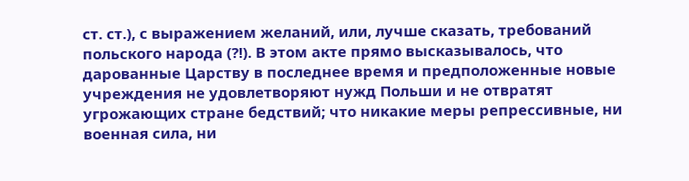ст. ст.), с выражением желаний, или, лучше сказать, требований польского народа (?!). В этом акте прямо высказывалось, что дарованные Царству в последнее время и предположенные новые учреждения не удовлетворяют нужд Польши и не отвратят угрожающих стране бедствий; что никакие меры репрессивные, ни военная сила, ни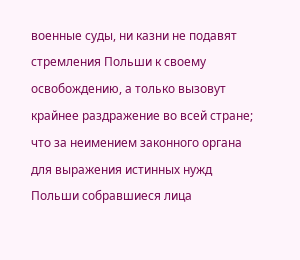военные суды, ни казни не подавят стремления Польши к своему освобождению, а только вызовут крайнее раздражение во всей стране; что за неимением законного органа для выражения истинных нужд Польши собравшиеся лица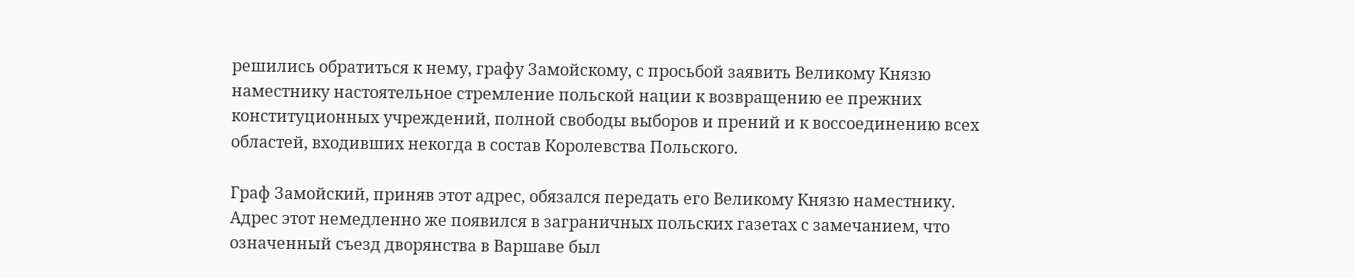решились обратиться к нему, графу Замойскому, с просьбой заявить Великому Князю наместнику настоятельное стремление польской нации к возвращению ее прежних конституционных учреждений, полной свободы выборов и прений и к воссоединению всех областей, входивших некогда в состав Королевства Польского.

Граф Замойский, приняв этот адрес, обязался передать его Великому Князю наместнику. Адрес этот немедленно же появился в заграничных польских газетах с замечанием, что означенный съезд дворянства в Варшаве был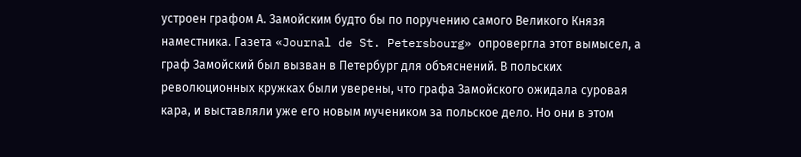устроен графом А. Замойским будто бы по поручению самого Великого Князя наместника. Газета «Journal de St. Petersbourg» опровергла этот вымысел, а граф Замойский был вызван в Петербург для объяснений. В польских революционных кружках были уверены, что графа Замойского ожидала суровая кара, и выставляли уже его новым мучеником за польское дело. Но они в этом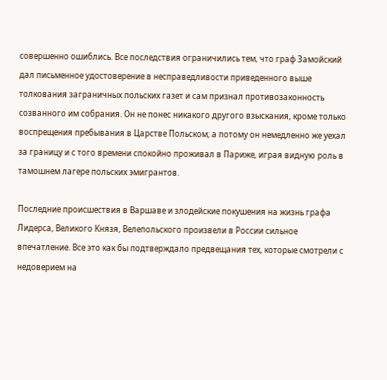совершенно ошиблись. Все последствия ограничились тем, что граф Замойский дал письменное удостоверение в несправедливости приведенного выше толкования заграничных польских газет и сам признал противозаконность созванного им собрания. Он не понес никакого другого взыскания, кроме только воспрещения пребывания в Царстве Польском; а потому он немедленно же уехал за границу и с того времени спокойно проживал в Париже, играя видную роль в тамошнем лагере польских эмигрантов.

Последние происшествия в Варшаве и злодейские покушения на жизнь графа Лидерса, Великого Князя, Велепольского произвели в России сильное впечатление. Все это как бы подтверждало предвещания тех, которые смотрели с недоверием на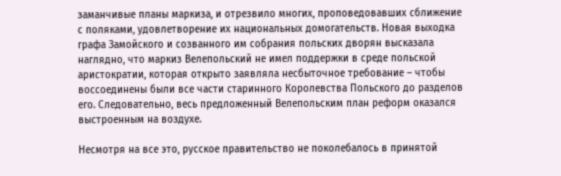заманчивые планы маркиза, и отрезвило многих, проповедовавших сближение с поляками, удовлетворение их национальных домогательств. Новая выходка графа Замойского и созванного им собрания польских дворян высказала наглядно, что маркиз Велепольский не имел поддержки в среде польской аристократии, которая открыто заявляла несбыточное требование – чтобы воссоединены были все части старинного Королевства Польского до разделов его. Следовательно, весь предложенный Велепольским план реформ оказался выстроенным на воздухе.

Несмотря на все это, русское правительство не поколебалось в принятой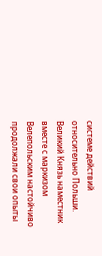системе действий относительно Польши. Великий Князь наместник вместе с маркизом Велепольским настойчиво продолжали свои опыты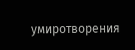умиротворения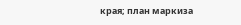края; план маркиза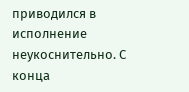приводился в исполнение неукоснительно. С конца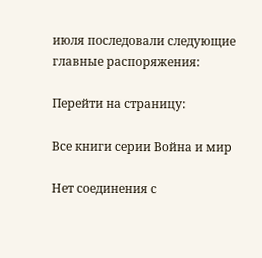июля последовали следующие главные распоряжения:

Перейти на страницу:

Все книги серии Война и мир

Нет соединения с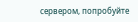сервером, попробуйте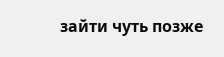зайти чуть позже